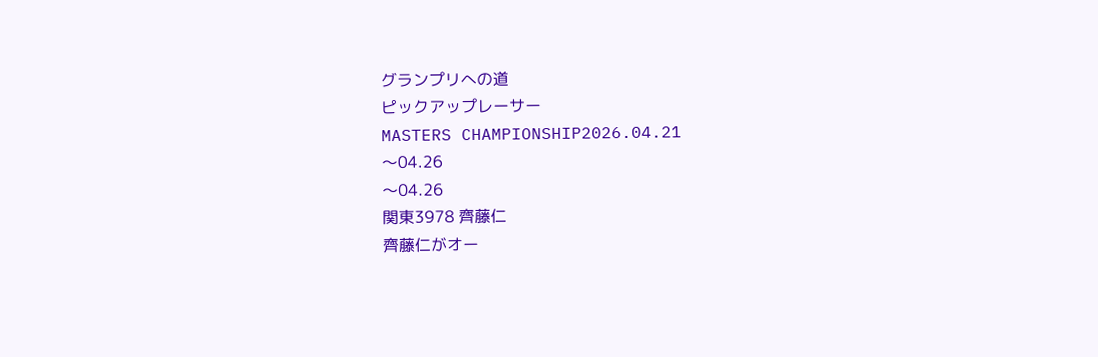グランプリへの道
ピックアップレーサー
MASTERS CHAMPIONSHIP2026.04.21
〜04.26
〜04.26
関東3978 齊藤仁
齊藤仁がオー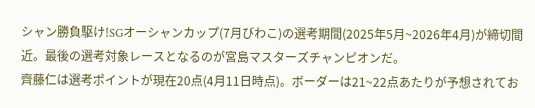シャン勝負駆け!SGオーシャンカップ(7月びわこ)の選考期間(2025年5月~2026年4月)が締切間近。最後の選考対象レースとなるのが宮島マスターズチャンピオンだ。
齊藤仁は選考ポイントが現在20点(4月11日時点)。ボーダーは21~22点あたりが予想されてお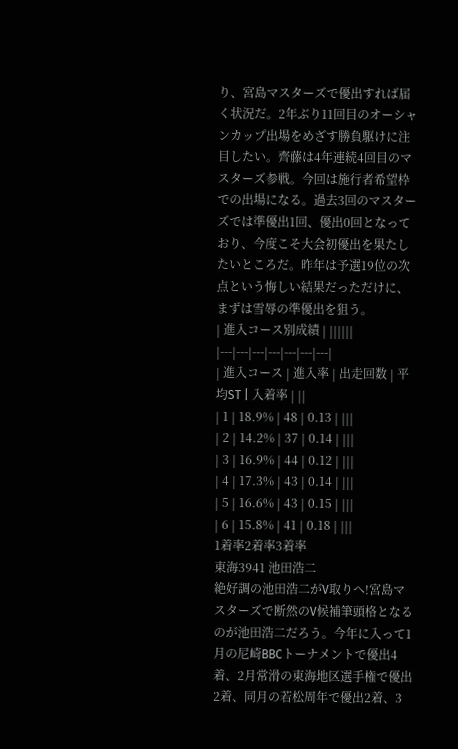り、宮島マスターズで優出すれば届く状況だ。2年ぶり11回目のオーシャンカップ出場をめざす勝負駆けに注目したい。齊藤は4年連続4回目のマスターズ参戦。今回は施行者希望枠での出場になる。過去3回のマスターズでは準優出1回、優出0回となっており、今度こそ大会初優出を果たしたいところだ。昨年は予選19位の次点という悔しい結果だっただけに、まずは雪辱の準優出を狙う。
| 進入コース別成績 | ||||||
|---|---|---|---|---|---|---|
| 進入コース | 進入率 | 出走回数 | 平均ST | 入着率 | ||
| 1 | 18.9% | 48 | 0.13 | |||
| 2 | 14.2% | 37 | 0.14 | |||
| 3 | 16.9% | 44 | 0.12 | |||
| 4 | 17.3% | 43 | 0.14 | |||
| 5 | 16.6% | 43 | 0.15 | |||
| 6 | 15.8% | 41 | 0.18 | |||
1着率2着率3着率
東海3941 池田浩二
絶好調の池田浩二がV取りへ!宮島マスターズで断然のV候補筆頭格となるのが池田浩二だろう。今年に入って1月の尼崎BBCトーナメントで優出4着、2月常滑の東海地区選手権で優出2着、同月の若松周年で優出2着、3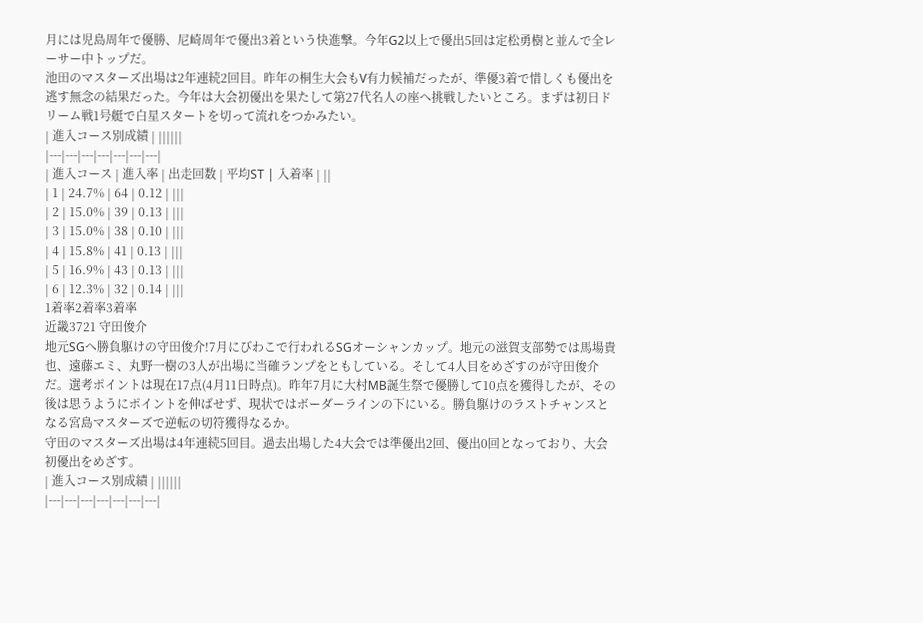月には児島周年で優勝、尼崎周年で優出3着という快進撃。今年G2以上で優出5回は定松勇樹と並んで全レーサー中トップだ。
池田のマスターズ出場は2年連続2回目。昨年の桐生大会もV有力候補だったが、準優3着で惜しくも優出を逃す無念の結果だった。今年は大会初優出を果たして第27代名人の座へ挑戦したいところ。まずは初日ドリーム戦1号艇で白星スタートを切って流れをつかみたい。
| 進入コース別成績 | ||||||
|---|---|---|---|---|---|---|
| 進入コース | 進入率 | 出走回数 | 平均ST | 入着率 | ||
| 1 | 24.7% | 64 | 0.12 | |||
| 2 | 15.0% | 39 | 0.13 | |||
| 3 | 15.0% | 38 | 0.10 | |||
| 4 | 15.8% | 41 | 0.13 | |||
| 5 | 16.9% | 43 | 0.13 | |||
| 6 | 12.3% | 32 | 0.14 | |||
1着率2着率3着率
近畿3721 守田俊介
地元SGへ勝負駆けの守田俊介!7月にびわこで行われるSGオーシャンカップ。地元の滋賀支部勢では馬場貴也、遠藤エミ、丸野一樹の3人が出場に当確ランプをともしている。そして4人目をめざすのが守田俊介だ。選考ポイントは現在17点(4月11日時点)。昨年7月に大村MB誕生祭で優勝して10点を獲得したが、その後は思うようにポイントを伸ばせず、現状ではボーダーラインの下にいる。勝負駆けのラストチャンスとなる宮島マスターズで逆転の切符獲得なるか。
守田のマスターズ出場は4年連続5回目。過去出場した4大会では準優出2回、優出0回となっており、大会初優出をめざす。
| 進入コース別成績 | ||||||
|---|---|---|---|---|---|---|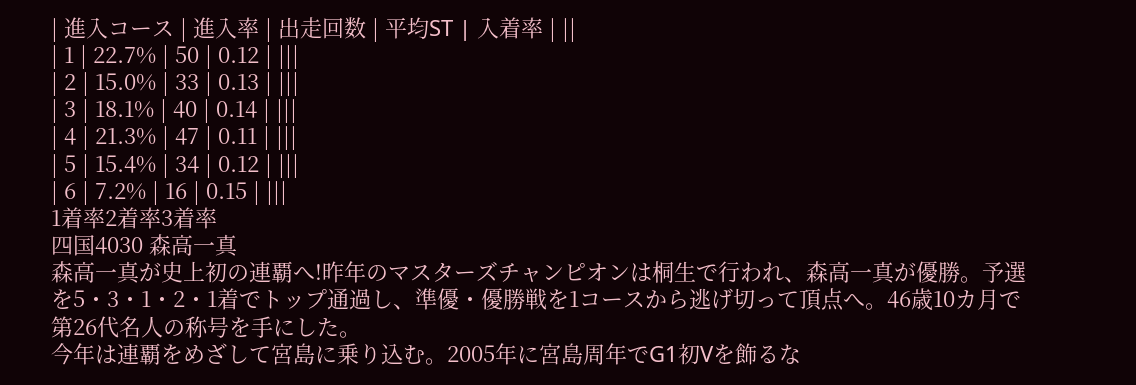| 進入コース | 進入率 | 出走回数 | 平均ST | 入着率 | ||
| 1 | 22.7% | 50 | 0.12 | |||
| 2 | 15.0% | 33 | 0.13 | |||
| 3 | 18.1% | 40 | 0.14 | |||
| 4 | 21.3% | 47 | 0.11 | |||
| 5 | 15.4% | 34 | 0.12 | |||
| 6 | 7.2% | 16 | 0.15 | |||
1着率2着率3着率
四国4030 森高一真
森高一真が史上初の連覇へ!昨年のマスターズチャンピオンは桐生で行われ、森高一真が優勝。予選を5・3・1・2・1着でトップ通過し、準優・優勝戦を1コースから逃げ切って頂点へ。46歳10カ月で第26代名人の称号を手にした。
今年は連覇をめざして宮島に乗り込む。2005年に宮島周年でG1初Vを飾るな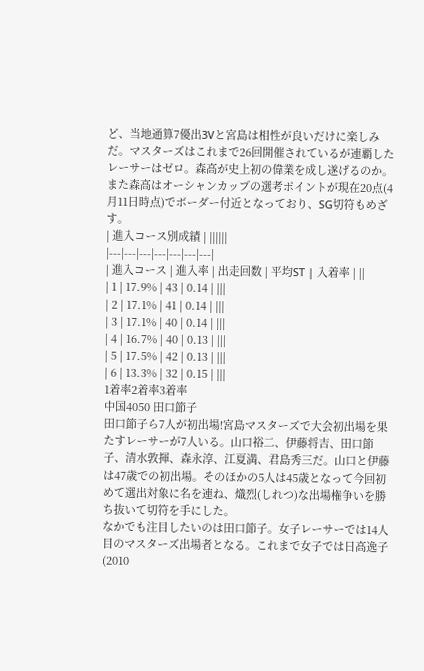ど、当地通算7優出3Vと宮島は相性が良いだけに楽しみだ。マスターズはこれまで26回開催されているが連覇したレーサーはゼロ。森高が史上初の偉業を成し遂げるのか。また森高はオーシャンカップの選考ポイントが現在20点(4月11日時点)でボーダー付近となっており、SG切符もめざす。
| 進入コース別成績 | ||||||
|---|---|---|---|---|---|---|
| 進入コース | 進入率 | 出走回数 | 平均ST | 入着率 | ||
| 1 | 17.9% | 43 | 0.14 | |||
| 2 | 17.1% | 41 | 0.14 | |||
| 3 | 17.1% | 40 | 0.14 | |||
| 4 | 16.7% | 40 | 0.13 | |||
| 5 | 17.5% | 42 | 0.13 | |||
| 6 | 13.3% | 32 | 0.15 | |||
1着率2着率3着率
中国4050 田口節子
田口節子ら7人が初出場!宮島マスターズで大会初出場を果たすレーサーが7人いる。山口裕二、伊藤将吉、田口節子、清水敦揮、森永淳、江夏満、君島秀三だ。山口と伊藤は47歳での初出場。そのほかの5人は45歳となって今回初めて選出対象に名を連ね、熾烈(しれつ)な出場権争いを勝ち抜いて切符を手にした。
なかでも注目したいのは田口節子。女子レーサーでは14人目のマスターズ出場者となる。これまで女子では日高逸子(2010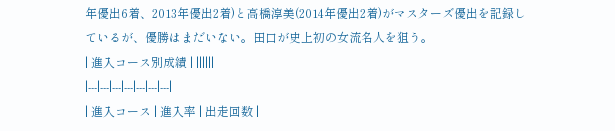年優出6着、2013年優出2着)と高橋淳美(2014年優出2着)がマスターズ優出を記録しているが、優勝はまだいない。田口が史上初の女流名人を狙う。
| 進入コース別成績 | ||||||
|---|---|---|---|---|---|---|
| 進入コース | 進入率 | 出走回数 |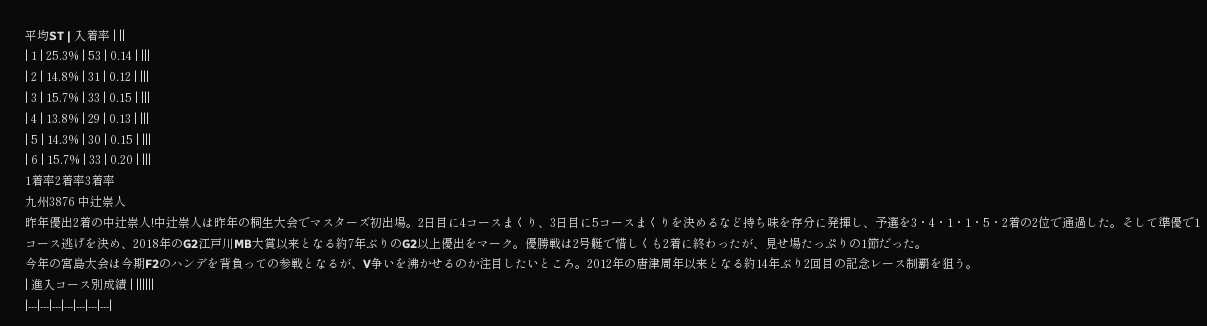平均ST | 入着率 | ||
| 1 | 25.3% | 53 | 0.14 | |||
| 2 | 14.8% | 31 | 0.12 | |||
| 3 | 15.7% | 33 | 0.15 | |||
| 4 | 13.8% | 29 | 0.13 | |||
| 5 | 14.3% | 30 | 0.15 | |||
| 6 | 15.7% | 33 | 0.20 | |||
1着率2着率3着率
九州3876 中辻崇人
昨年優出2着の中辻崇人!中辻崇人は昨年の桐生大会でマスターズ初出場。2日目に4コースまくり、3日目に5コースまくりを決めるなど持ち味を存分に発揮し、予選を3・4・1・1・5・2着の2位で通過した。そして準優で1コース逃げを決め、2018年のG2江戸川MB大賞以来となる約7年ぶりのG2以上優出をマーク。優勝戦は2号艇で惜しくも2着に終わったが、見せ場たっぷりの1節だった。
今年の宮島大会は今期F2のハンデを背負っての参戦となるが、V争いを沸かせるのか注目したいところ。2012年の唐津周年以来となる約14年ぶり2回目の記念レース制覇を狙う。
| 進入コース別成績 | ||||||
|---|---|---|---|---|---|---|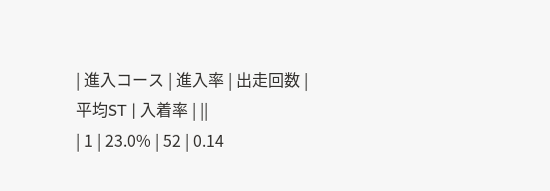| 進入コース | 進入率 | 出走回数 | 平均ST | 入着率 | ||
| 1 | 23.0% | 52 | 0.14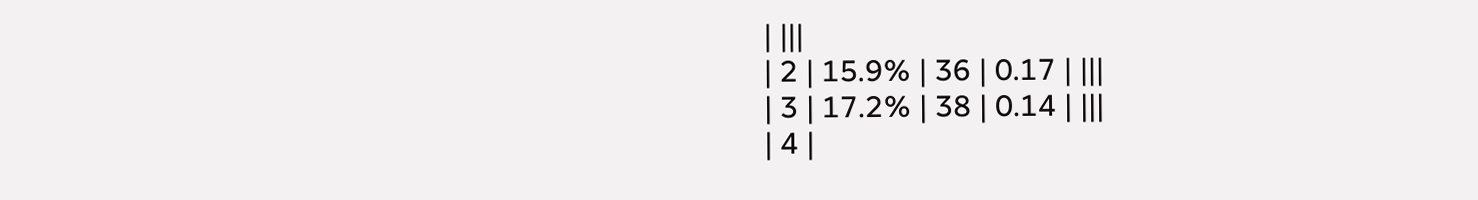| |||
| 2 | 15.9% | 36 | 0.17 | |||
| 3 | 17.2% | 38 | 0.14 | |||
| 4 |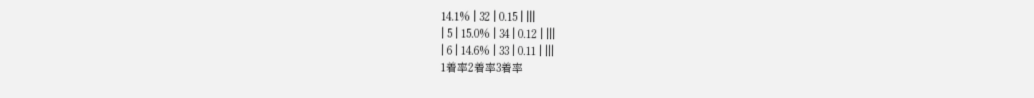14.1% | 32 | 0.15 | |||
| 5 | 15.0% | 34 | 0.12 | |||
| 6 | 14.6% | 33 | 0.11 | |||
1着率2着率3着率